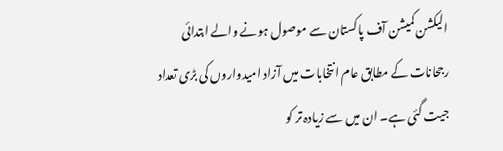الیکشن کمیشن آف پاکستان سے موصول ہونے والے ابتدائی رجحانات کے مطابق عام انتخابات میں آزاد امیدواروں کی بڑی تعداد جیت گئی ہے۔ ان میں سے زیادہ تر کو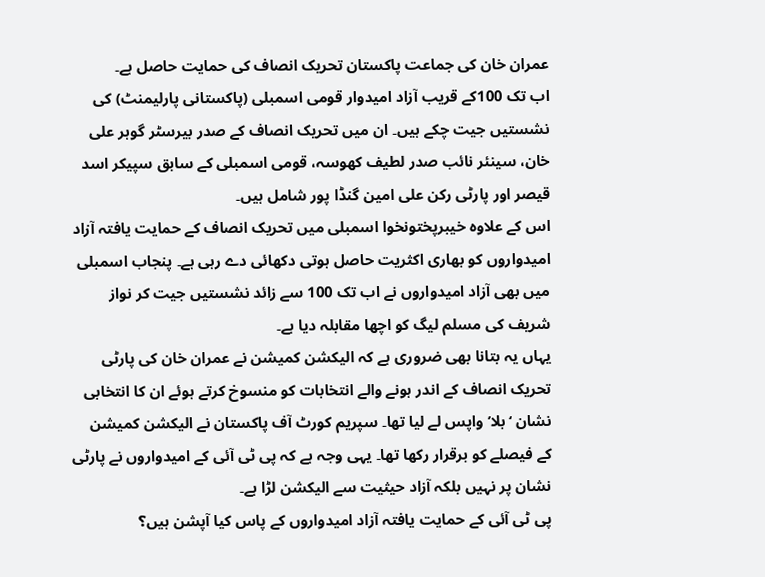عمران خان کی جماعت پاکستان تحریک انصاف کی حمایت حاصل ہے۔
اب تک 100کے قریب آزاد امیدوار قومی اسمبلی (پاکستانی پارلیمنٹ) کی نشستیں جیت چکے ہیں۔ ان میں تحریک انصاف کے صدر بیرسٹر گوہر علی خان، سینئر نائب صدر لطیف کھوسہ، قومی اسمبلی کے سابق سپیکر اسد قیصر اور پارٹی رکن علی امین گنڈا پور شامل ہیں۔
اس کے علاوہ خیبرپختونخوا اسمبلی میں تحریک انصاف کے حمایت یافتہ آزاد امیدواروں کو بھاری اکثریت حاصل ہوتی دکھائی دے رہی ہے۔ پنجاب اسمبلی میں بھی آزاد امیدواروں نے اب تک 100 سے زائد نشستیں جیت کر نواز شریف کی مسلم لیگ کو اچھا مقابلہ دیا ہے۔
یہاں یہ بتانا بھی ضروری ہے کہ الیکشن کمیشن نے عمران خان کی پارٹی تحریک انصاف کے اندر ہونے والے انتخابات کو منسوخ کرتے ہوئے ان کا انتخابی نشان ‘بلا’ واپس لے لیا تھا۔ سپریم کورٹ آف پاکستان نے الیکشن کمیشن کے فیصلے کو برقرار رکھا تھا۔ یہی وجہ ہے کہ پی ٹی آئی کے امیدواروں نے پارٹی نشان پر نہیں بلکہ آزاد حیثیت سے الیکشن لڑا ہے۔
پی ٹی آئی کے حمایت یافتہ آزاد امیدواروں کے پاس کیا آپشن ہیں؟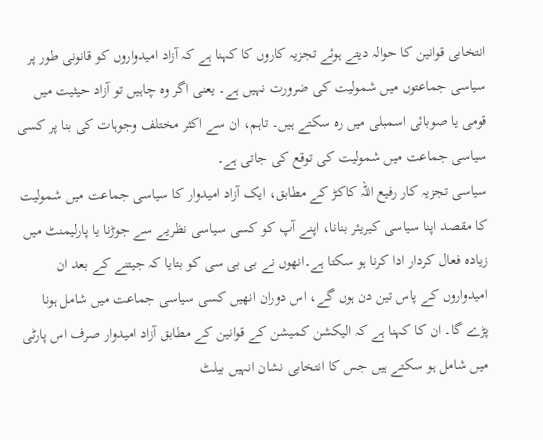انتخابی قوانین کا حوالہ دیتے ہوئے تجزیہ کاروں کا کہنا ہے کہ آزاد امیدواروں کو قانونی طور پر سیاسی جماعتوں میں شمولیت کی ضرورت نہیں ہے۔ یعنی اگر وہ چاہیں تو آزاد حیثیت میں قومی یا صوبائی اسمبلی میں رہ سکتے ہیں۔ تاہم، ان سے اکثر مختلف وجوہات کی بنا پر کسی سیاسی جماعت میں شمولیت کی توقع کی جاتی ہے۔
سیاسی تجزیہ کار رفیع اللہ کاکڑ کے مطابق، ایک آزاد امیدوار کا سیاسی جماعت میں شمولیت کا مقصد اپنا سیاسی کیریئر بنانا، اپنے آپ کو کسی سیاسی نظریے سے جوڑنا یا پارلیمنٹ میں زیادہ فعال کردار ادا کرنا ہو سکتا ہے۔انھوں نے بی بی سی کو بتایا کہ جیتنے کے بعد ان امیدواروں کے پاس تین دن ہوں گے، اس دوران انھیں کسی سیاسی جماعت میں شامل ہونا پڑے گا۔ ان کا کہنا ہے کہ الیکشن کمیشن کے قوانین کے مطابق آزاد امیدوار صرف اس پارٹی میں شامل ہو سکتے ہیں جس کا انتخابی نشان انہیں بیلٹ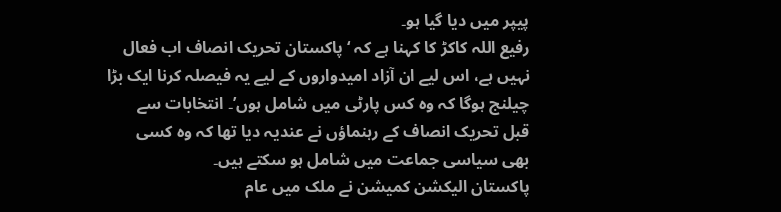پیپر میں دیا گیا ہو۔
رفیع اللہ کاکڑ کا کہنا ہے کہ ‘پاکستان تحریک انصاف اب فعال نہیں ہے، اس لیے ان آزاد امیدواروں کے لیے یہ فیصلہ کرنا ایک بڑا چیلنج ہوگا کہ وہ کس پارٹی میں شامل ہوں’۔ انتخابات سے قبل تحریک انصاف کے رہنماؤں نے عندیہ دیا تھا کہ وہ کسی بھی سیاسی جماعت میں شامل ہو سکتے ہیں۔
پاکستان الیکشن کمیشن نے ملک میں عام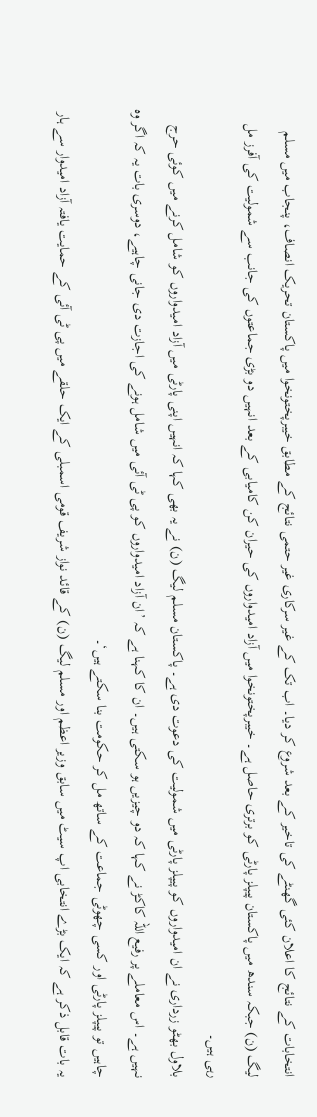انتخابات کے نتائج کا اعلان کئی گھنٹے کی تاخیر کے بعد شروع کر دیا۔ اب تک کے غیر سرکاری غیر حتمی نتائج کے مطابق خیبرپختونخوا میں پاکستان تحریک انصاف، پنجاب میں مسلم لیگ (ن) جبکہ سندھ میں پاکستان پیپلز پارٹی کو برتری حاصل ہے۔ خیبرپختونخوا میں آزاد امیدواروں کی حیران کن کامیابی کے بعد انہیں دو بڑی جماعتوں کی جانب سے شمولیت کی آفرز مل رہی ہیں۔
بلاول بھٹو زرداری نے ان امیدواروں کو پیپلز پارٹی میں شمولیت کی دعوت دی ہے۔ پاکستان مسلم لیگ (ن) نے یہ بھی کہا کہ انہیں اپنی پارٹی میں آزاد امیدواروں کو شامل کرنے میں کوئی حرج نہیں ہے۔ اس معاملے پر رفیع اللہ کاکڑ نے کہا کہ دو چیزیں ہو سکتی ہیں۔ ان کا کہنا ہے کہ ’ان آزاد امیدواروں کو پی ٹی آئی میں شامل ہونے کی اجازت دی جانی چاہیے، دوسری بات یہ کہ اگر وہ چاہیں تو پیپلز پارٹی اور کسی چھوٹی جماعت کے ساتھ مل کر حکومت بنا سکتے ہیں‘۔
یہ بات قابل ذکر ہے کہ ایک بڑے انتخابی اپ سیٹ میں سابق وزیر اعظم اور مسلم لیگ (ن) کے قائد نواز شریف قومی اسمبلی کے ایک حلقے میں پی ٹی آئی کے حمایت یافتہ آزاد امیدوار سے ہار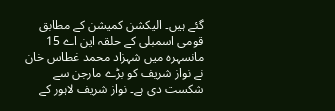گئے ہیں۔ الیکشن کمیشن کے مطابق قومی اسمبلی کے حلقہ این اے 15 مانسہرہ میں شہزاد محمد غطاس خان نے نواز شریف کو بڑے مارجن سے شکست دی ہے۔ نواز شریف لاہور کے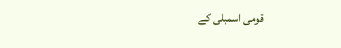قومی اسمبلی کے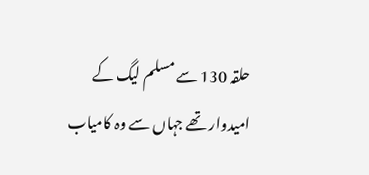حلقہ 130 سے مسلم لیگ کے امیدوار تھے جہاں سے وہ کامیاب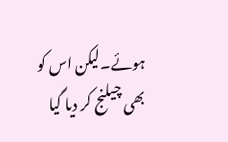ہوئے۔لیکن اس کو بھی چیلنج کر دیا گیا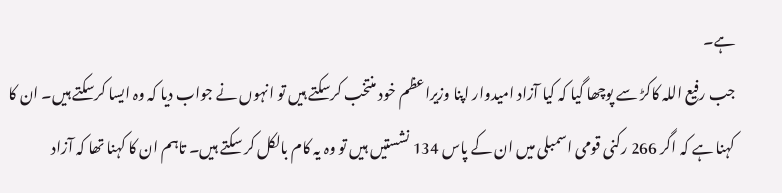ہے۔
جب رفیع اللہ کاکڑ سے پوچھا گیا کہ کیا آزاد امیدوار اپنا وزیراعظم خود منتخب کرسکتے ہیں تو انہوں نے جواب دیا کہ وہ ایسا کرسکتے ہیں۔ ان کا کہنا ہے کہ اگر 266 رکنی قومی اسمبلی میں ان کے پاس 134 نشستیں ہیں تو وہ یہ کام بالکل کر سکتے ہیں۔ تاہم ان کا کہنا تھا کہ آزاد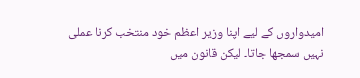امیدواروں کے لیے اپنا وزیر اعظم خود منتخب کرنا عملی نہیں سمجھا جاتا۔ لیکن قانون میں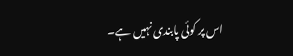اس پر کوئی پابندی نہیں ہے۔